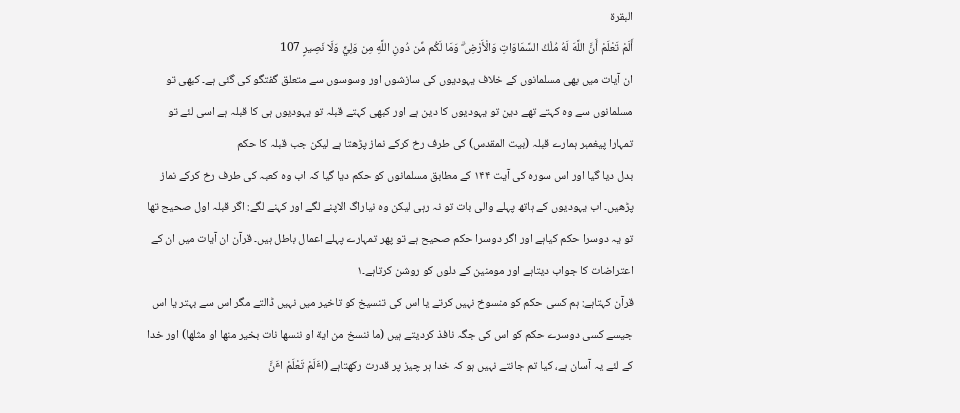البقرة
أَلَمْ تَعْلَمْ أَنَّ اللَّهَ لَهُ مُلْكُ السَّمَاوَاتِ وَالْأَرْضِ ۗ وَمَا لَكُم مِّن دُونِ اللَّهِ مِن وَلِيٍّ وَلَا نَصِيرٍ 107
ان آیات میں بھی مسلمانوں کے خلاف یہودیوں کی سازشوں اور وسوسوں سے متعلق گفتگو کی گئی ہے۔ کبھی تو مسلمانوں سے وہ کہتے تھے دین تو یہودیوں کا دین ہے اور کبھی کہتے قبلہ تو یہودیوں ہی کا قبلہ ہے اسی لئے تو تمہارا پیغمبر ہمارے قبلہ (بیت المقدس) کی طرف رخ کرکے نماز پڑھتا ہے لیکن جب قبلہ کا حکم
بدل دیا گیا اور اس سورہ کی آیت ۱۴۴ کے مطابق مسلمانوں کو حکم دیا گیا کہ اب وہ کعبہ کی طرف رخ کرکے نماز پڑھیں۔ اب یہودیوں کے ہاتھ پہلے والی بات تو نہ رہی لیکن وہ نیاراگ الاپنے لگے اور کہنے لگے: اگر قبلہ اول صحیح تھا تو یہ دوسرا حکم کیاہے اور اگر دوسرا حکم صحیح ہے تو پھر تمہارے پہلے اعمال باطل ہیں۔ قرآن ان آیات میں ان کے اعتراضات کا جواب دیتاہے اور مومنین کے دلوں کو روشن کرتاہے۔۱
قرآن کہتاہے: ہم کسی حکم کو منسوخ نہیں کرتے یا اس کی تنسیخ کو تاخیر میں نہیں ڈالتے مگر اس سے بہتر یا اس جیسے کسی دوسرے حکم کو اس کی جگہ نافذ کردیتے ہیں (ما ننسخ من ایة او ننسھا نات بخیر منھا او مثلھا) اور خدا کے لئے یہ آسان ہے، کیا تم جانتے نہیں ہو کہ خدا ہر چیز پر قدرت رکھتاہے (اٴَلَمْ تَعْلَمْ اٴَنَّ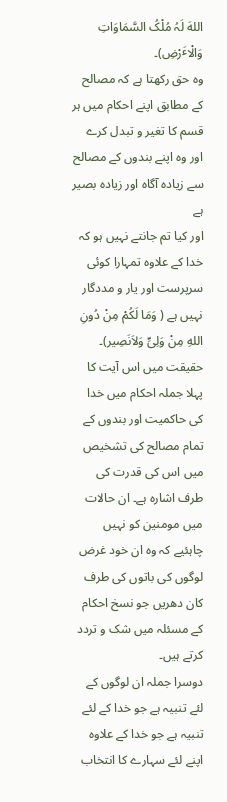اللهَ لَہُ مُلْکُ السَّمَاوَاتِ وَالْاٴَرْضِ)۔
وہ حق رکھتا ہے کہ مصالح کے مطابق اپنے احکام میں ہر قسم کا تغیر و تبدل کرے اور وہ اپنے بندوں کے مصالح سے زیادہ آگاہ اور زیادہ بصیر ہے
اور کیا تم جانتے نہیں ہو کہ خدا کے علاوہ تمہارا کوئی سرپرست اور یار و مددگار نہیں ہے ( وَمَا لَکُمْ مِنْ دُونِ اللهِ مِنْ وَلِیٍّ وَلاَنَصِیر)۔
حقیقت میں اس آیت کا پہلا جملہ احکام میں خدا کی حاکمیت اور بندوں کے تمام مصالح کی تشخیص میں اس کی قدرت کی طرف اشارہ ہے۔ ان حالات میں مومنین کو نہیں چاہئیے کہ وہ ان خود غرض لوگوں کی باتوں کی طرف کان دھریں جو نسخ احکام کے مسئلہ میں شک و تردد کرتے ہیں۔
دوسرا جملہ ان لوگوں کے لئے تنبیہ ہے جو خدا کے لئے تنبیہ ہے جو خدا کے علاوہ اپنے لئے سہارے کا انتخاب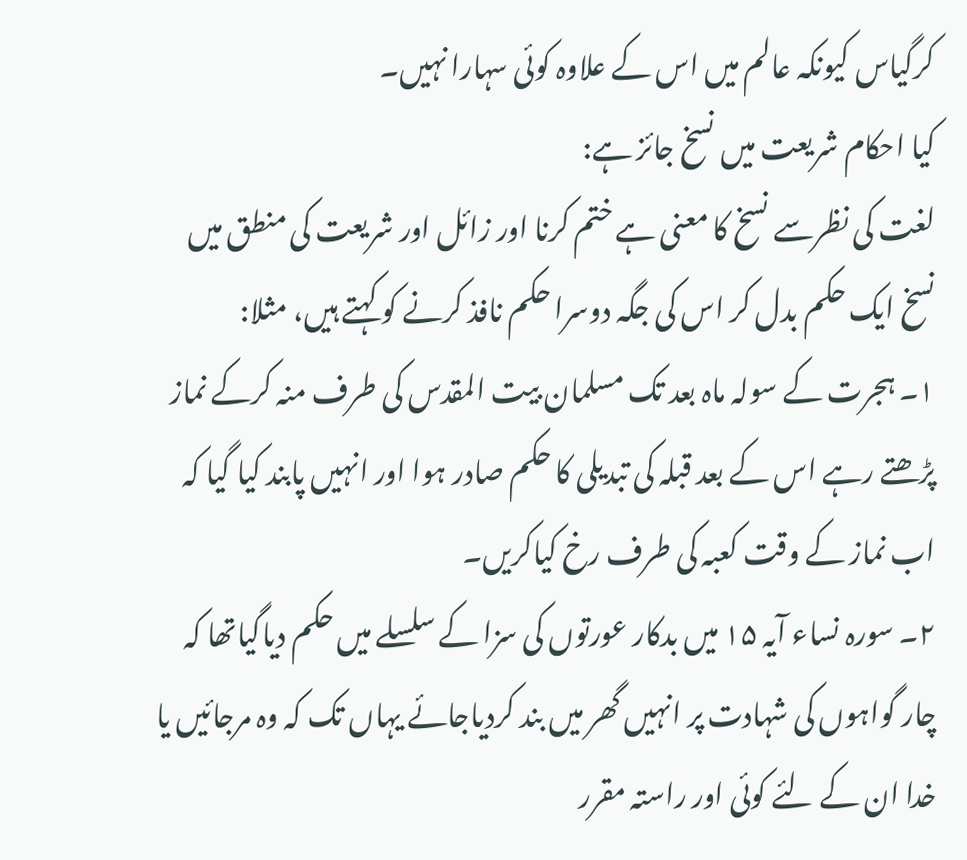کرگیاس کیونکہ عالم میں اس کے علاوہ کوئی سہارا نہیں۔
کیا احکام شریعت میں نسخ جائز ہے:
لغت کی نظرسے نسخ کا معنی ہے ختم کرنا اور زائل اور شریعت کی منطق میں نسخ ایک حکم بدل کر اس کی جگہ دوسرا حکم نافذ کرنے کو کہتے ہیں، مثلا:
۱۔ ہجرت کے سولہ ماہ بعد تک مسلمان بیت المقدس کی طرف منہ کرکے نماز پڑھتے رہے اس کے بعد قبلہ کی تبدیلی کا حکم صادر ہوا اور انہیں پابند کیا گیا کہ اب نماز کے وقت کعبہ کی طرف رخ کیاکریں۔
۲۔ سورہ نساء آیہ ۱۵ میں بدکار عورتوں کی سزا کے سلسلے میں حکم دیاگیاتھا کہ چار گواہوں کی شہادت پر انہیں گھر میں بند کردیاجائے یہاں تک کہ وہ مرجائیں یا خدا ان کے لئے کوئی اور راستہ مقرر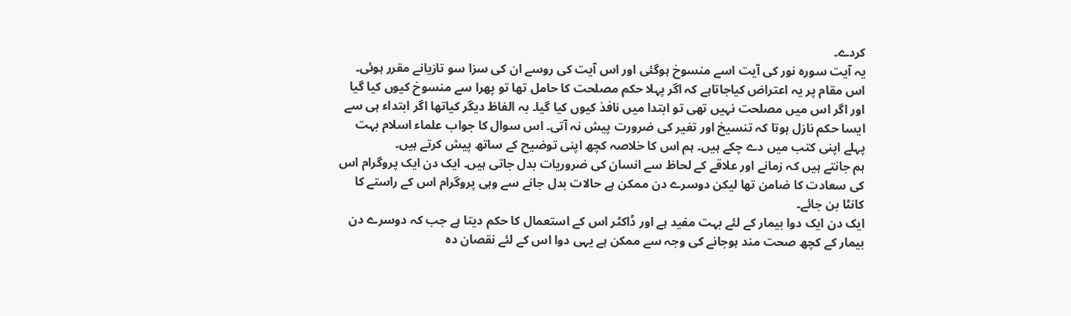کردے۔
یہ آیت سورہ نور کی آیت اسے منسوخ ہوگئی اور اس آیت کی روسے ان کی سزا سو تازیانے مقرر ہوئی۔
اس مقام پر یہ اعتراض کیاجاتاہے کہ اگر پہلا حکم مصلحت کا حامل تھا تو پھرا سے منسوخ کیوں کیا گیا اور اگر اس میں مصلحت نہیں تھی تو ابتدا میں نافذ کیوں کیا گیا۔ بہ الفاظ دیگر کیاتھا اگر ابتداء ہی سے ایسا حکم نازل ہوتا کہ تنسیخ اور تغیر کی ضرورت پیش نہ آتی۔ اس سوال کا جواب علماء اسلام بہت پہلے اپنی کتب میں دے چکے ہیں۔ ہم اس کا خلاصہ کچھ اپنی توضیح کے ساتھ پیش کرتے ہیں۔
ہم جانتے ہیں کہ زمانے اور علاقے کے لحاظ سے انسان کی ضروریات بدل جاتی ہیں۔ ایک دن ایک پروگرام اس کی سعادت کا ضامن تھا لیکن دوسرے دن ممکن ہے حالات بدل جانے سے وہی پروگرام اس کے راستے کا کانٹا بن جائے۔
ایک دن ایک دوا بیمار کے لئے بہت مفید ہے اور ڈاکٹر اس کے استعمال کا حکم دیتا ہے جب کہ دوسرے دن بیمار کے کچھ صحت مند ہوجانے کی وجہ سے ممکن ہے یہی دوا اس کے لئے نقصان دہ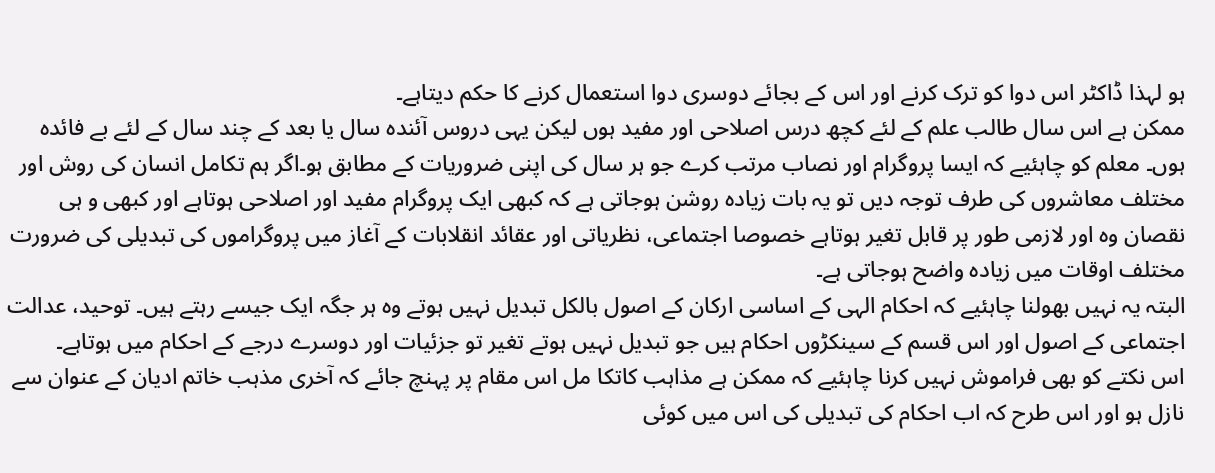ہو لہذا ڈاکٹر اس دوا کو ترک کرنے اور اس کے بجائے دوسری دوا استعمال کرنے کا حکم دیتاہے۔
ممکن ہے اس سال طالب علم کے لئے کچھ درس اصلاحی اور مفید ہوں لیکن یہی دروس آئندہ سال یا بعد کے چند سال کے لئے بے فائدہ ہوں۔ معلم کو چاہئیے کہ ایسا پروگرام اور نصاب مرتب کرے جو ہر سال کی اپنی ضروریات کے مطابق ہو۔اگر ہم تکامل انسان کی روش اور مختلف معاشروں کی طرف توجہ دیں تو یہ بات زیادہ روشن ہوجاتی ہے کہ کبھی ایک پروگرام مفید اور اصلاحی ہوتاہے اور کبھی و ہی نقصان وہ اور لازمی طور پر قابل تغیر ہوتاہے خصوصا اجتماعی، نظریاتی اور عقائد انقلابات کے آغاز میں پروگراموں کی تبدیلی کی ضرورت مختلف اوقات میں زیادہ واضح ہوجاتی ہے۔
البتہ یہ نہیں بھولنا چاہئیے کہ احکام الہی کے اساسی ارکان کے اصول بالکل تبدیل نہیں ہوتے وہ ہر جگہ ایک جیسے رہتے ہیں۔ توحید، عدالت اجتماعی کے اصول اور اس قسم کے سینکڑوں احکام ہیں جو تبدیل نہیں ہوتے تغیر تو جزئیات اور دوسرے درجے کے احکام میں ہوتاہے۔
اس نکتے کو بھی فراموش نہیں کرنا چاہئیے کہ ممکن ہے مذاہب کاتکا مل اس مقام پر پہنچ جائے کہ آخری مذہب خاتم ادیان کے عنوان سے نازل ہو اور اس طرح کہ اب احکام کی تبدیلی کی اس میں کوئی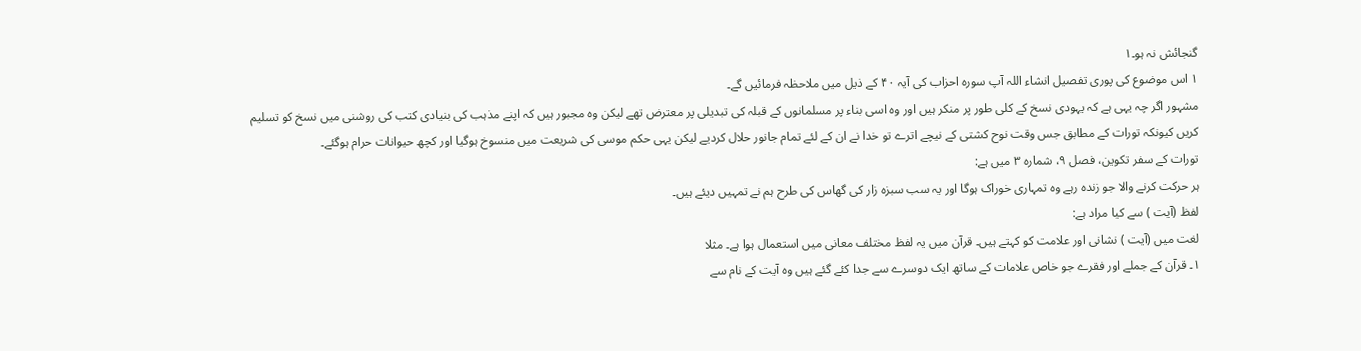گنجائش نہ ہو۔۱
۱ اس موضوع کی پوری تفصیل انشاء اللہ آپ سورہ احزاب کی آیہ ۴۰ کے ذیل میں ملاحظہ فرمائیں گے۔
مشہور اگر چہ یہی ہے کہ یہودی نسخ کے کلی طور پر منکر ہیں اور وہ اسی بناء پر مسلمانوں کے قبلہ کی تبدیلی پر معترض تھے لیکن وہ مجبور ہیں کہ اپنے مذہب کی بنیادی کتب کی روشنی میں نسخ کو تسلیم کریں کیونکہ تورات کے مطابق جس وقت نوح کشتی کے نیچے اترے تو خدا نے ان کے لئے تمام جانور حلال کردیے لیکن یہی حکم موسی کی شریعت میں منسوخ ہوگیا اور کچھ حیوانات حرام ہوگئے۔
تورات کے سفر تکوین، فصل ۹، شمارہ ۳ میں ہے:
ہر حرکت کرنے والا جو زندہ رہے وہ تمہاری خوراک ہوگا اور یہ سب سبزہ زار کی گھاس کی طرح ہم نے تمہیں دیئے ہیں۔
لفظ (آیت ) سے کیا مراد ہے:
لغت میں (آیت ) نشانی اور علامت کو کہتے ہیں۔ قرآن میں یہ لفظ مختلف معانی میں استعمال ہوا ہے۔ مثلا
۱۔ قرآن کے جملے اور فقرے جو خاص علامات کے ساتھ ایک دوسرے سے جدا کئے گئے ہیں وہ آیت کے نام سے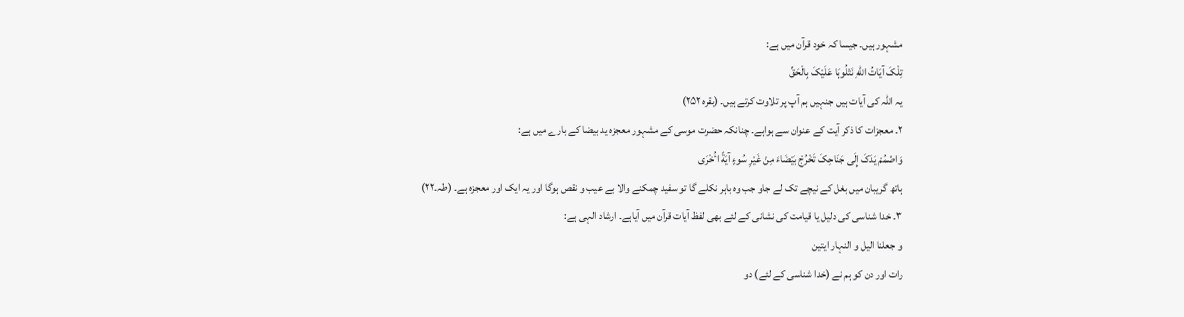مشہور ہیں۔ جیسا کہ خود قرآن میں ہے:
تِلْکَ آیَاتُ اللهِ نَتْلُوہَا عَلَیْکَ بِالْحَقِّ
یہ اللہ کی آیات ہیں جنہیں ہم آپ پر تلاوت کرتے ہیں۔ (بقرہ ۲۵۲)
۲۔ معجزات کا ذکر آیت کے عنوان سے ہواہے۔ چنانکہ حضرت موسی کے مشہور معجزہ ید بیضا کے بارے میں ہے:
وَاضْمُمْ یَدَکَ إِلَی جَنَاحِکَ تَخْرُجْ بَیْضَاءَ مِنْ غَیْرِ سُوءٍ آیَةً اٴُخْرَی
ہاتھ گریبان میں بغل کے نیچے تک لے جاو جب وہ باہر نکلے گا تو سفید چمکنے والا بے عیب و نقص ہوگا اور یہ ایک اور معجزہ ہے۔ (طہ۔۲۲)
۳۔ خدا شناسی کی دلیل یا قیامت کی نشانی کے لئے بھی لفظ آیات قرآن میں آیاہے۔ ارشاد الہی ہے:
و جعلنا الیل و النہار ایتین
رات اور دن کو ہم نے (خدا شناسی کے لئے) دو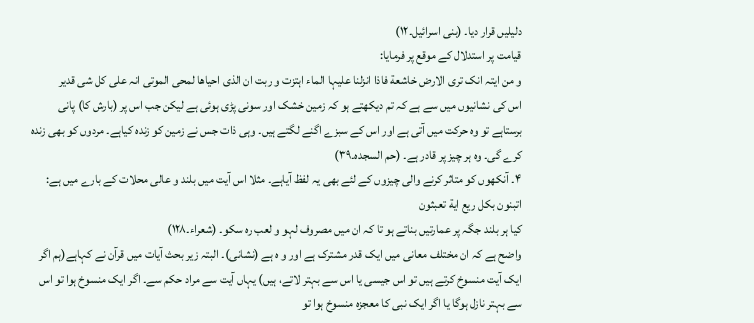دلیلیں قرار دیا۔ (بنی اسرائیل۔۱۲)
قیامت پر استدلال کے موقع پر فرمایا:
و من ایتہ انک تری الارض خاشعة فاذا انزلنا علیہا الماء اہتزت و ربت ان الذی احیاھا لمحی الموتی انہ علی کل شی قدیر
اس کی نشانیوں میں سے ہے کہ تم دیکھتے ہو کہ زمین خشک اور سونی پڑی ہوئی ہے لیکن جب اس پر (بارش کا) پانی برستاہے تو وہ حرکت میں آتی ہے اور اس کے سبزے اگنے لگتے ہیں۔ وہی ذات جس نے زمین کو زندہ کیاہے۔ مردوں کو بھی زندہ کرے گی۔ وہ ہر چیز پر قادر ہے۔ (حم السجدہ۔۳۹)
۴۔ آنکھوں کو متاثر کرنے والی چیزوں کے لئے بھی یہ لفظ آیاہے۔ مثلا اس آیت میں بلند و عالی محلات کے بارے میں ہے:
اتبنون بکل ریع ایة تعبثون
کیا ہر بلند جگہ پر عمارتیں بناتے ہو تا کہ ان میں مصروف لہو و لعب رہ سکو۔ (شعراء۔۱۲۸)
واضح ہے کہ ان مختلف معانی میں ایک قدر مشترک ہے اور و ہ ہے (نشانی)۔ البتہ زیر بحث آیات میں قرآن نے کہاہے(ہم اگر ایک آیت منسوخ کرتے ہیں تو اس جیسی یا اس سے بہتر لاتے، ہیں) یہاں آیت سے مراد حکم سے۔ اگر ایک منسوخ ہوا تو اس سے بہتر نازل ہوگا یا اگر ایک نبی کا معجزہ منسوخ ہوا تو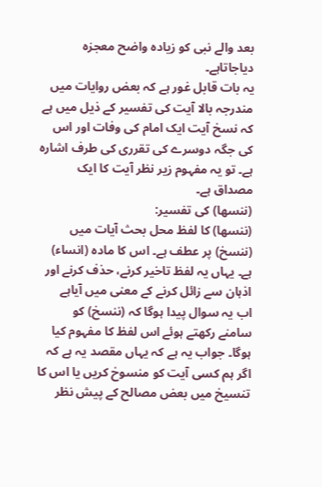بعد والے نبی کو زیادہ واضح معجزہ دیاجاتاہے۔
یہ بات قابل غور ہے کہ بعض روایات میں مندرجہ بالا آیت کی تفسیر کے ذیل میں ہے کہ نسخ آیت ایک امام کی وفات اور اس کی جگہ دوسرے کی تقرری کی طرف اشارہ ہے۔ تو یہ مفہوم زیر نظر آیت کا ایک مصداق ہے۔
(ننسھا) کی تفسیر:
(ننسھا) کا لفظ محل بحث آیات میں (ننسخ) پر عطف ہے۔ اس کا مادہ (انساء) ہے۔ یہاں یہ لفظ تاخیر کرنے، حذف کرنے اور اذہان سے زائل کرنے کے معنی میں آیاہے
اب یہ سوال پیدا ہوگا کہ (ننسخ) کو سامنے رکھتے ہوئے اس لفظ کا مفہوم کیا ہوگا۔ جواب یہ ہے کہ یہاں مقصد یہ ہے کہ اگر ہم کسی آیت کو منسوخ کریں یا اس کا تنسیخ میں بعض مصالح کے پیش نظر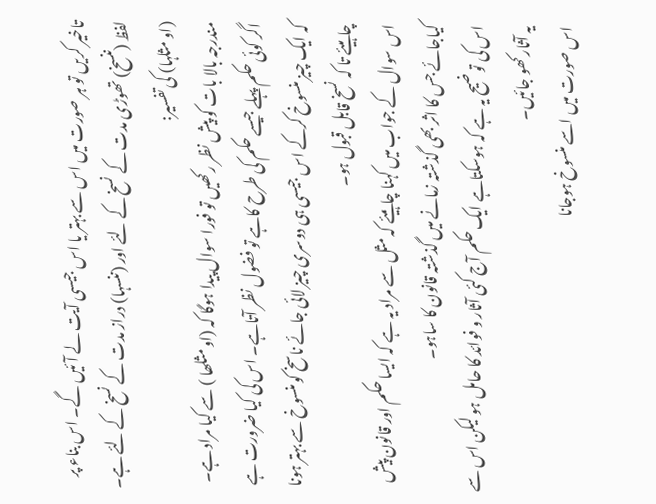تاخیر کریں تو ہر صورت میں اس سے بہتر یا اس جیسی آیت لے آئیں گے۔ اس بناء پر لفظ (ننسخ) تھوڑی مدت کے نسخ کے لئے اور (ننسہا) دراز مدت کے نسخ کے لئے ہے۔
(او مثلہا) کی تفسیر:
مندرجہ بالا بات کو پیش نظر رکھیں تو فورا سوال پیدا ہوگا کہ (او مثلھا ) سے کیا مراد ہے۔ اگر کوئی حکم پہلے جیسے حکم کی طرح کاہے تو فضول نظر آتاہے۔ اس کی کیا ضرورت ہے کہ ایک چیز منسوخ کرکے اس جیسی ہی دوسری چیز لائی جائے ناسخ کو منسوخ سے بہتر ہونا چاہیئے تا کہ نسخ قابل قبول ہو۔
اس سوال کے جواب میں کہنا چاہیئے کہ مثل سے مراد یہ ہے کہ ایسا حکم اور قانون پیش کیاجائے جس کا اثر بھی گذشتہ زمانے میں گذشتہ قانون کا ساہو۔
اس کی توضیح یہ ہے کہ ہوسکتاہے ایک حکم آج کئی آثار و فوائد کا حامل ہو لیکن اس سے یہ آثار کھو جائیں۔
اس صورت میں اسے منسوخ ہوجانا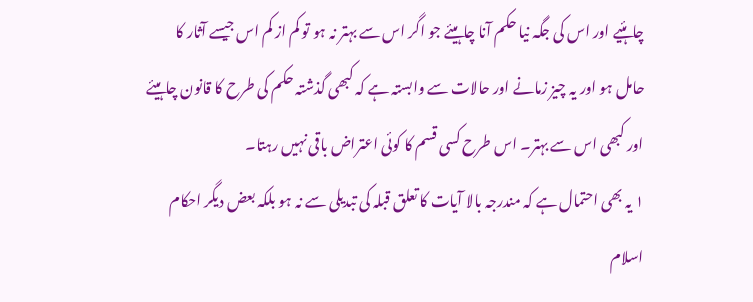چاہئیے اور اس کی جگہ نیا حکم آنا چاہیئے جو اگر اس سے بہتر نہ ہو تو کم از کم اس جیسے آثار کا حامل ہو اور یہ چیز زمانے اور حالات سے وابستہ ہے کہ کبھی گذشتہ حکم کی طرح کا قانون چاہیئے اور کبھی اس سے بہتر۔ اس طرح کسی قسم کا کوئی اعتراض باقی نہیں رہتا۔
۱ یہ بھی احتمال ہے کہ مندرجہ بالا آیات کا تعلق قبلہ کی تبدیلی سے نہ ہو بلکہ بعض دیگر احکام اسلام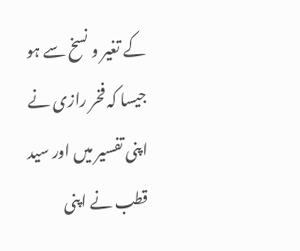کے تغیر و نسخ سے ہو جیسا کہ فخر رازی نے اپنی تفسیر میں اور سید قطب نے اپنی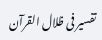تفسیر فی ظلال القرآن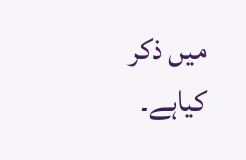میں ذکر کیاہے۔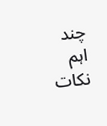چند اہم نکات